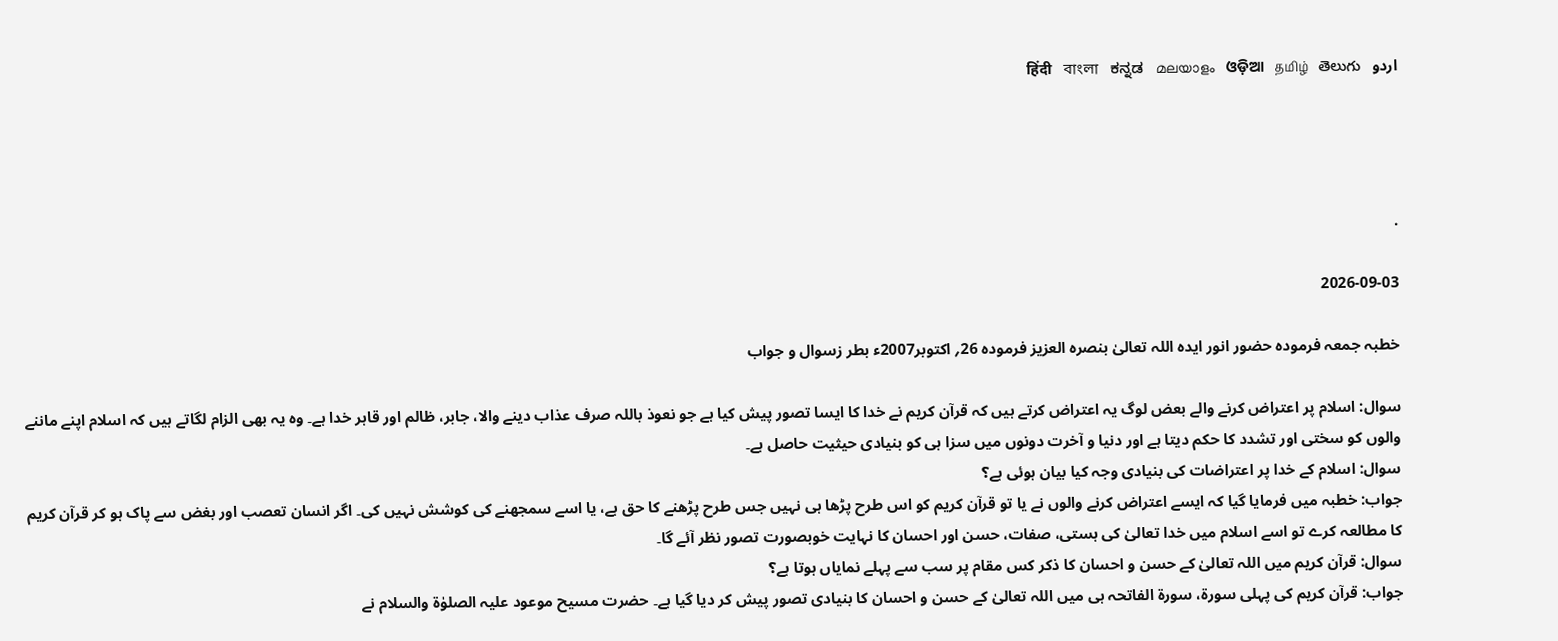اردو   हिंदी   বাংলা   ಕನ್ನಡ   മലയാളം   ଓଡ଼ିଆ   தமிழ்   తెలుగు




.

2026-09-03

خطبہ جمعہ فرمودہ حضور انور ایدہ اللہ تعالیٰ بنصرہ العزیز فرمودہ 26؍ اکتوبر2007ء بطر زسوال و جواب

سوال: اسلام پر اعتراض کرنے والے بعض لوگ یہ اعتراض کرتے ہیں کہ قرآن کریم نے خدا کا ایسا تصور پیش کیا ہے جو نعوذ باللہ صرف عذاب دینے والا، جابر، ظالم اور قاہر خدا ہے۔ وہ یہ بھی الزام لگاتے ہیں کہ اسلام اپنے ماننے والوں کو سختی اور تشدد کا حکم دیتا ہے اور دنیا و آخرت دونوں میں سزا ہی کو بنیادی حیثیت حاصل ہے۔
سوال: اسلام کے خدا پر اعتراضات کی بنیادی وجہ کیا بیان ہوئی ہے؟
جواب: خطبہ میں فرمایا گیا کہ ایسے اعتراض کرنے والوں نے یا تو قرآن کریم کو اس طرح پڑھا ہی نہیں جس طرح پڑھنے کا حق ہے، یا اسے سمجھنے کی کوشش نہیں کی۔ اگر انسان تعصب اور بغض سے پاک ہو کر قرآن کریم کا مطالعہ کرے تو اسے اسلام میں خدا تعالیٰ کی ہستی، صفات، حسن اور احسان کا نہایت خوبصورت تصور نظر آئے گا۔
سوال: قرآن کریم میں اللہ تعالیٰ کے حسن و احسان کا ذکر کس مقام پر سب سے پہلے نمایاں ہوتا ہے؟
جواب: قرآن کریم کی پہلی سورۃ، سورۃ الفاتحہ ہی میں اللہ تعالیٰ کے حسن و احسان کا بنیادی تصور پیش کر دیا گیا ہے۔ حضرت مسیح موعود علیہ الصلوٰۃ والسلام نے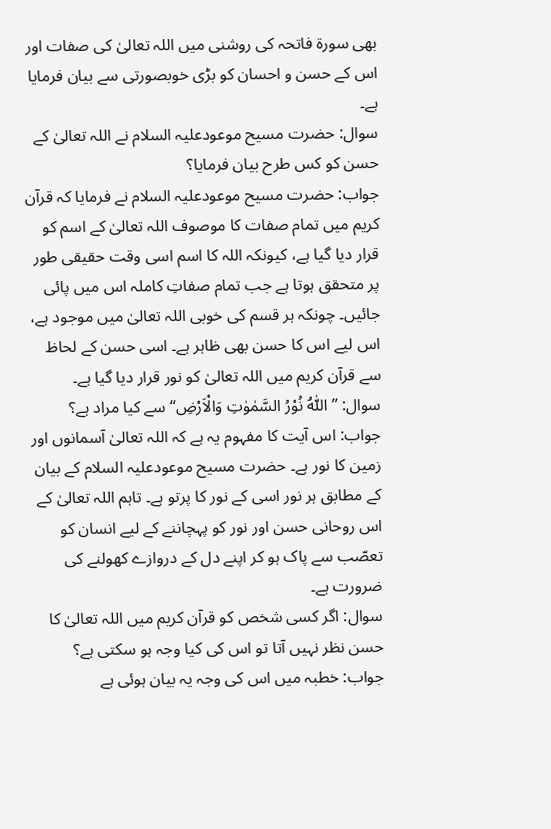بھی سورۃ فاتحہ کی روشنی میں اللہ تعالیٰ کی صفات اور اس کے حسن و احسان کو بڑی خوبصورتی سے بیان فرمایا ہے۔
سوال: حضرت مسیح موعودعلیہ السلام نے اللہ تعالیٰ کے حسن کو کس طرح بیان فرمایا؟
جواب: حضرت مسیح موعودعلیہ السلام نے فرمایا کہ قرآن کریم میں تمام صفات کا موصوف اللہ تعالیٰ کے اسم کو قرار دیا گیا ہے، کیونکہ اللہ کا اسم اسی وقت حقیقی طور پر متحقق ہوتا ہے جب تمام صفاتِ کاملہ اس میں پائی جائیں۔ چونکہ ہر قسم کی خوبی اللہ تعالیٰ میں موجود ہے، اس لیے اس کا حسن بھی ظاہر ہے۔ اسی حسن کے لحاظ سے قرآن کریم میں اللہ تعالیٰ کو نور قرار دیا گیا ہے۔
سوال: ’’اَللّٰہُ نُوْرُ السَّمٰوٰتِ وَالْاَرْضِ‘‘ سے کیا مراد ہے؟
جواب: اس آیت کا مفہوم یہ ہے کہ اللہ تعالیٰ آسمانوں اور زمین کا نور ہے۔ حضرت مسیح موعودعلیہ السلام کے بیان کے مطابق ہر نور اسی کے نور کا پرتو ہے۔ تاہم اللہ تعالیٰ کے اس روحانی حسن اور نور کو پہچاننے کے لیے انسان کو تعصّب سے پاک ہو کر اپنے دل کے دروازے کھولنے کی ضرورت ہے۔
سوال: اگر کسی شخص کو قرآن کریم میں اللہ تعالیٰ کا حسن نظر نہیں آتا تو اس کی کیا وجہ ہو سکتی ہے؟
جواب: خطبہ میں اس کی وجہ یہ بیان ہوئی ہے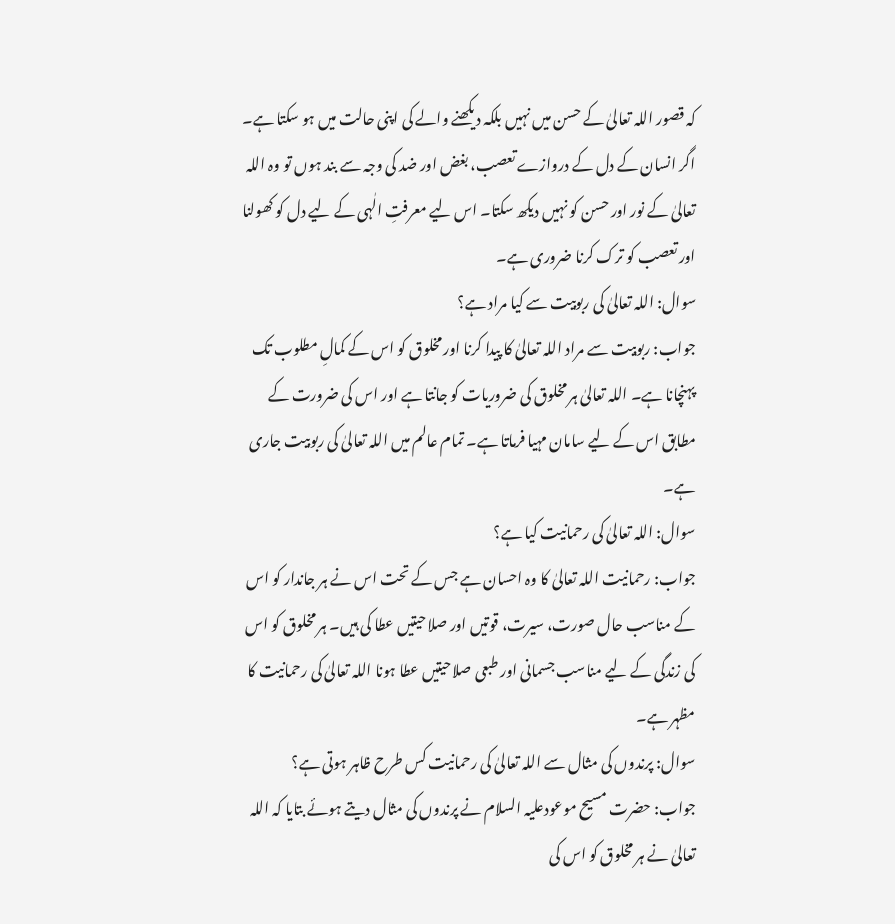کہ قصور اللہ تعالیٰ کے حسن میں نہیں بلکہ دیکھنے والے کی اپنی حالت میں ہو سکتا ہے۔ اگر انسان کے دل کے دروازے تعصب، بغض اور ضد کی وجہ سے بند ہوں تو وہ اللہ تعالیٰ کے نور اور حسن کو نہیں دیکھ سکتا۔ اس لیے معرفتِ الٰہی کے لیے دل کو کھولنا اور تعصب کو ترک کرنا ضروری ہے۔
سوال: اللہ تعالیٰ کی ربوبیت سے کیا مراد ہے؟
جواب: ربوبیت سے مراد اللہ تعالیٰ کا پیدا کرنا اور مخلوق کو اس کے کمالِ مطلوب تک پہنچانا ہے۔ اللہ تعالیٰ ہر مخلوق کی ضروریات کو جانتا ہے اور اس کی ضرورت کے مطابق اس کے لیے سامان مہیا فرماتا ہے۔ تمام عالم میں اللہ تعالیٰ کی ربوبیت جاری ہے۔
سوال: اللہ تعالیٰ کی رحمانیت کیا ہے؟
جواب: رحمانیت اللہ تعالیٰ کا وہ احسان ہے جس کے تحت اس نے ہر جاندار کو اس کے مناسب حال صورت، سیرت، قوتیں اور صلاحیتیں عطا کی ہیں۔ ہر مخلوق کو اس کی زندگی کے لیے مناسب جسمانی اور طبعی صلاحیتیں عطا ہونا اللہ تعالیٰ کی رحمانیت کا مظہر ہے۔
سوال: پرندوں کی مثال سے اللہ تعالیٰ کی رحمانیت کس طرح ظاہر ہوتی ہے؟
جواب: حضرت مسیح موعودعلیہ السلام نے پرندوں کی مثال دیتے ہوئے بتایا کہ اللہ تعالیٰ نے ہر مخلوق کو اس کی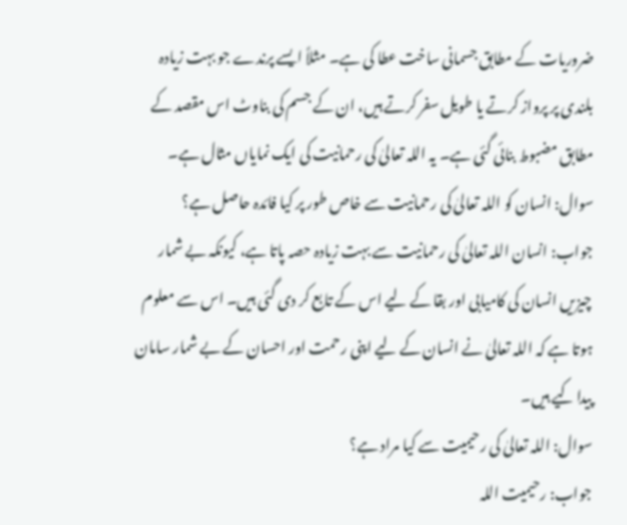ضروریات کے مطابق جسمانی ساخت عطا کی ہے۔ مثلاً ایسے پرندے جو بہت زیادہ بلندی پر پرواز کرتے یا طویل سفر کرتے ہیں، ان کے جسم کی بناوٹ اس مقصد کے مطابق مضبوط بنائی گئی ہے۔ یہ اللہ تعالیٰ کی رحمانیت کی ایک نمایاں مثال ہے۔
سوال: انسان کو اللہ تعالیٰ کی رحمانیت سے خاص طور پر کیا فائدہ حاصل ہے؟
جواب: انسان اللہ تعالیٰ کی رحمانیت سے بہت زیادہ حصہ پاتا ہے، کیونکہ بے شمار چیزیں انسان کی کامیابی اور بقا کے لیے اس کے تابع کر دی گئی ہیں۔ اس سے معلوم ہوتا ہے کہ اللہ تعالیٰ نے انسان کے لیے اپنی رحمت اور احسان کے بے شمار سامان پیدا کیے ہیں۔
سوال: اللہ تعالیٰ کی رحیمیت سے کیا مراد ہے؟
جواب: رحیمیت اللہ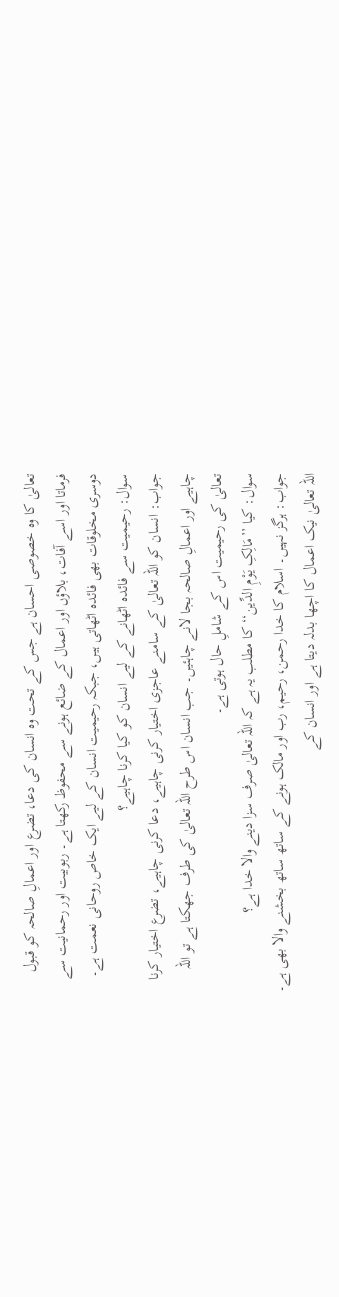تعالیٰ کا وہ خصوصی احسان ہے جس کے تحت وہ انسان کی دعا، تضرع اور اعمالِ صالحہ کو قبول فرماتا اور اسے آفات، بلاؤں اور اعمال کے ضائع ہونے سے محفوظ رکھتا ہے۔ ربوبیت اور رحمانیت سے دوسری مخلوقات بھی فائدہ اٹھاتی ہیں، جبکہ رحیمیت انسان کے لیے ایک خاص روحانی نعمت ہے۔
سوال: رحیمیت سے فائدہ اٹھانے کے لیے انسان کو کیا کرنا چاہیے؟
جواب: انسان کو اللہ تعالیٰ کے سامنے عاجزی اختیار کرنی چاہیے، دعا کرنی چاہیے، تضرع اختیار کرنا چاہیے اور اعمالِ صالحہ بجا لانے چاہئیں۔ جب انسان اس طرح اللہ تعالیٰ کی طرف جھکتا ہے تو اللہ تعالیٰ کی رحیمیت اس کے شاملِ حال ہوتی ہے۔
سوال: کیا ’’مَالِکِ یَوْمِ الدِّین‘‘ کا مطلب یہ ہے کہ اللہ تعالیٰ صرف سزا دینے والا خدا ہے؟
جواب: ہرگز نہیں۔ اسلام کا خدا رحمن، رحیم، رب اور مالک ہونے کے ساتھ ساتھ بخشنے والا بھی ہے۔ اللہ تعالیٰ نیک اعمال کا اچھا بدلہ دیتا ہے اور انسان کے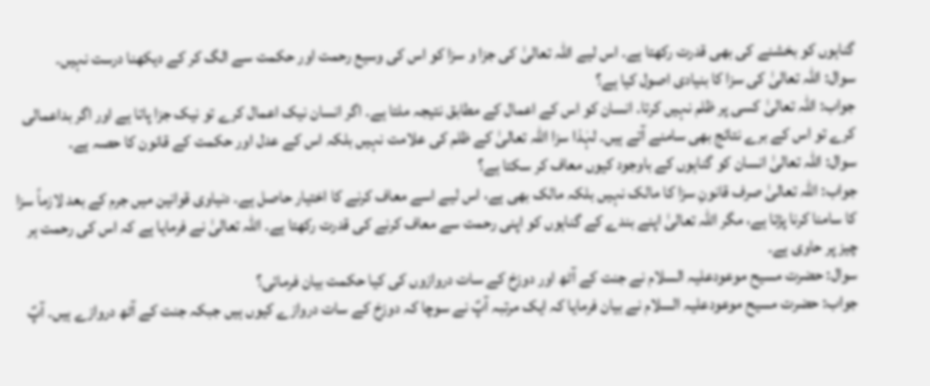گناہوں کو بخشنے کی بھی قدرت رکھتا ہے۔ اس لیے اللہ تعالیٰ کی جزا و سزا کو اس کی وسیع رحمت اور حکمت سے الگ کر کے دیکھنا درست نہیں۔
سوال: اللہ تعالیٰ کی سزا کا بنیادی اصول کیا ہے؟
جواب: اللہ تعالیٰ کسی پر ظلم نہیں کرتا۔ انسان کو اس کے اعمال کے مطابق نتیجہ ملتا ہے۔ اگر انسان نیک اعمال کرے تو نیک جزا پاتا ہے اور اگر بداعمالی کرے تو اس کے برے نتائج بھی سامنے آتے ہیں۔ لہٰذا سزا اللہ تعالیٰ کے ظلم کی علامت نہیں بلکہ اس کے عدل اور حکمت کے قانون کا حصہ ہے۔
سوال: اللہ تعالیٰ انسان کو گناہوں کے باوجود کیوں معاف کر سکتا ہے؟
جواب: اللہ تعالیٰ صرف قانونِ سزا کا مالک نہیں بلکہ مالک بھی ہے، اس لیے اسے معاف کرنے کا اختیار حاصل ہے۔ دنیاوی قوانین میں جرم کے بعد لازماً سزا کا سامنا کرنا پڑتا ہے، مگر اللہ تعالیٰ اپنے بندے کے گناہوں کو اپنی رحمت سے معاف کرنے کی قدرت رکھتا ہے۔ اللہ تعالیٰ نے فرمایا ہے کہ اس کی رحمت ہر چیز پر حاوی ہے۔
سوال: حضرت مسیح موعودعلیہ السلام نے جنت کے آٹھ اور دوزخ کے سات دروازوں کی کیا حکمت بیان فرمائی؟
جواب: حضرت مسیح موعودعلیہ السلام نے بیان فرمایا کہ ایک مرتبہ آپؑ نے سوچا کہ دوزخ کے سات دروازے کیوں ہیں جبکہ جنت کے آٹھ دروازے ہیں۔ آپؑ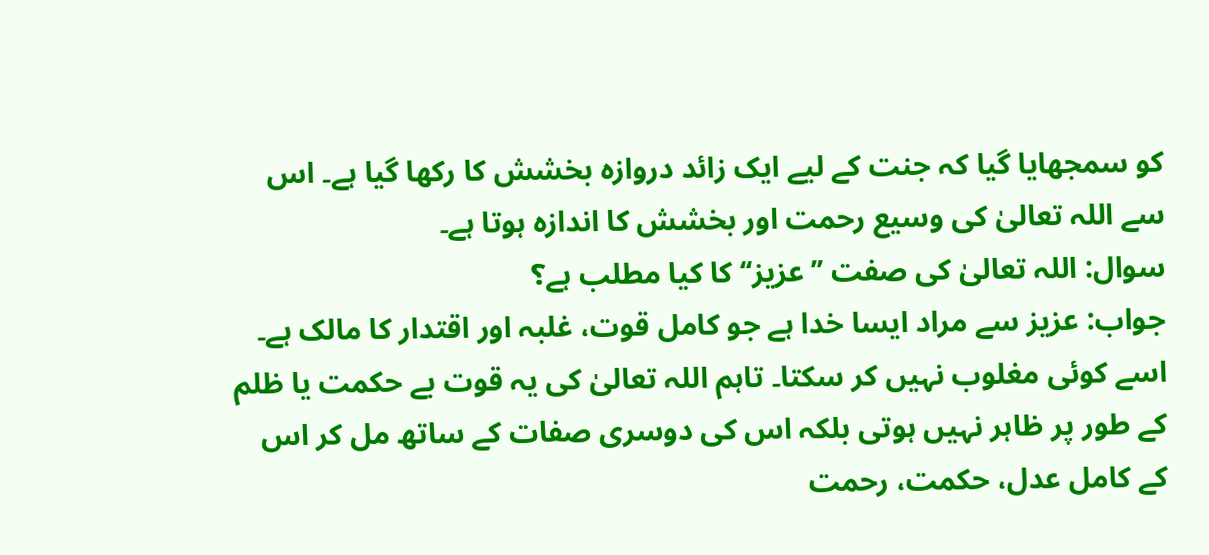کو سمجھایا گیا کہ جنت کے لیے ایک زائد دروازہ بخشش کا رکھا گیا ہے۔ اس سے اللہ تعالیٰ کی وسیع رحمت اور بخشش کا اندازہ ہوتا ہے۔
سوال: اللہ تعالیٰ کی صفت ’’عزیز‘‘ کا کیا مطلب ہے؟
جواب: عزیز سے مراد ایسا خدا ہے جو کامل قوت، غلبہ اور اقتدار کا مالک ہے۔ اسے کوئی مغلوب نہیں کر سکتا۔ تاہم اللہ تعالیٰ کی یہ قوت بے حکمت یا ظلم کے طور پر ظاہر نہیں ہوتی بلکہ اس کی دوسری صفات کے ساتھ مل کر اس کے کامل عدل، حکمت، رحمت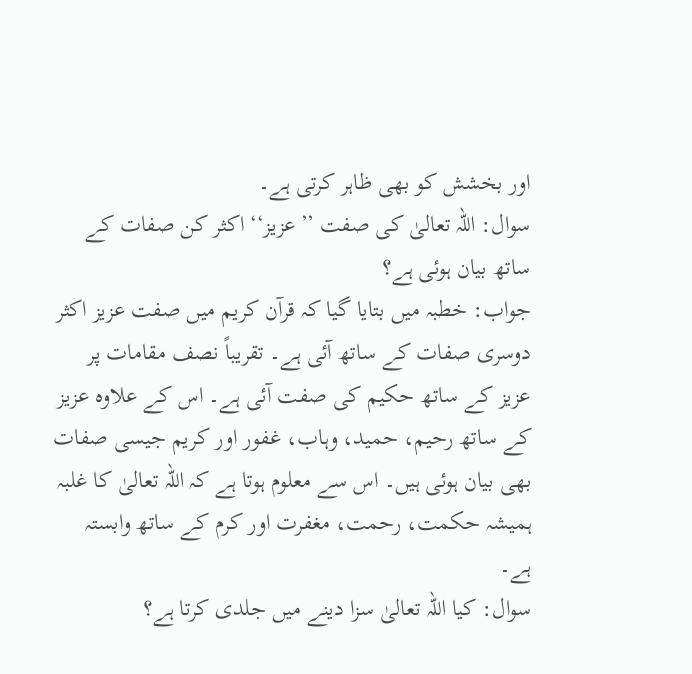اور بخشش کو بھی ظاہر کرتی ہے۔
سوال: اللہ تعالیٰ کی صفت ’’عزیز‘‘ اکثر کن صفات کے ساتھ بیان ہوئی ہے؟
جواب: خطبہ میں بتایا گیا کہ قرآن کریم میں صفت عزیز اکثر دوسری صفات کے ساتھ آئی ہے۔ تقریباً نصف مقامات پر عزیز کے ساتھ حکیم کی صفت آئی ہے۔ اس کے علاوہ عزیز کے ساتھ رحیم، حمید، وہاب، غفور اور کریم جیسی صفات بھی بیان ہوئی ہیں۔ اس سے معلوم ہوتا ہے کہ اللہ تعالیٰ کا غلبہ ہمیشہ حکمت، رحمت، مغفرت اور کرم کے ساتھ وابستہ ہے۔
سوال: کیا اللہ تعالیٰ سزا دینے میں جلدی کرتا ہے؟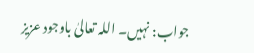جواب: نہیں۔ اللہ تعالیٰ باوجود عزیز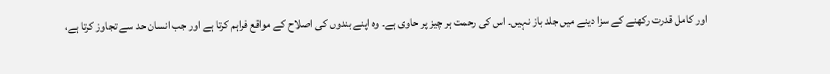اور کامل قدرت رکھنے کے سزا دینے میں جلد باز نہیں۔ اس کی رحمت ہر چیز پر حاوی ہے۔ وہ اپنے بندوں کی اصلاح کے مواقع فراہم کرتا ہے اور جب انسان حد سے تجاوز کرتا ہے،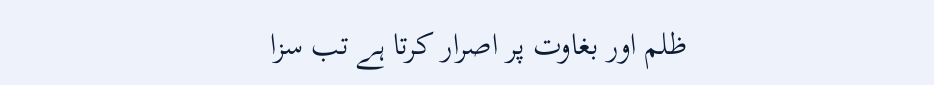ظلم اور بغاوت پر اصرار کرتا ہے تب سزا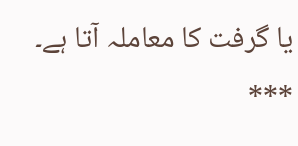یا گرفت کا معاملہ آتا ہے۔
***